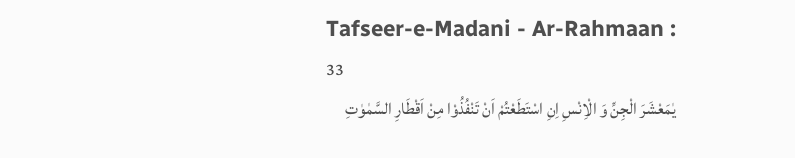Tafseer-e-Madani - Ar-Rahmaan : 33
یٰمَعْشَرَ الْجِنِّ وَ الْاِنْسِ اِنِ اسْتَطَعْتُمْ اَنْ تَنْفُذُوْا مِنْ اَقْطَارِ السَّمٰوٰتِ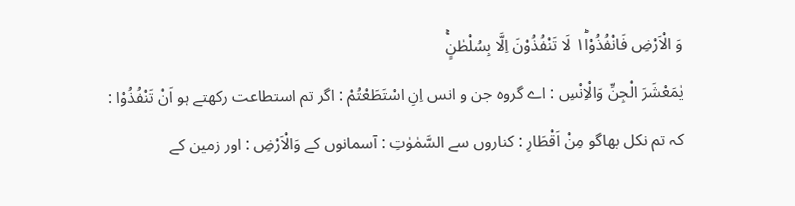وَ الْاَرْضِ فَانْفُذُوْا١ؕ لَا تَنْفُذُوْنَ اِلَّا بِسُلْطٰنٍۚ
يٰمَعْشَرَ الْجِنِّ وَالْاِنْسِ : اے گروہ جن و انس اِنِ اسْتَطَعْتُمْ : اگر تم استطاعت رکھتے ہو اَنْ تَنْفُذُوْا : کہ تم نکل بھاگو مِنْ اَقْطَارِ : کناروں سے السَّمٰوٰتِ : آسمانوں کے وَالْاَرْضِ : اور زمین کے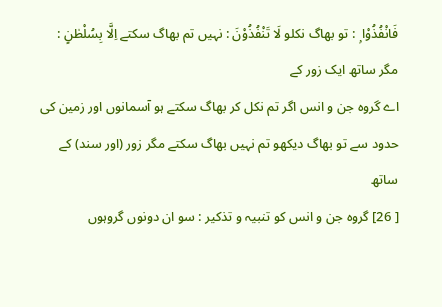فَانْفُذُوْا ۭ : تو بھاگ نکلو لَا تَنْفُذُوْنَ : نہیں تم بھاگ سکتے اِلَّا بِسُلْطٰنٍ : مگر ساتھ ایک زور کے
اے گروہ جن و انس اگر تم نکل کر بھاگ سکتے ہو آسمانوں اور زمین کی حدود سے تو بھاگ دیکھو تم نہیں بھاگ سکتے مگر زور (اور سند) کے ساتھ
[ 26] گروہ جن و انس کو تنبیہ و تذکیر : سو ان دونوں گروہوں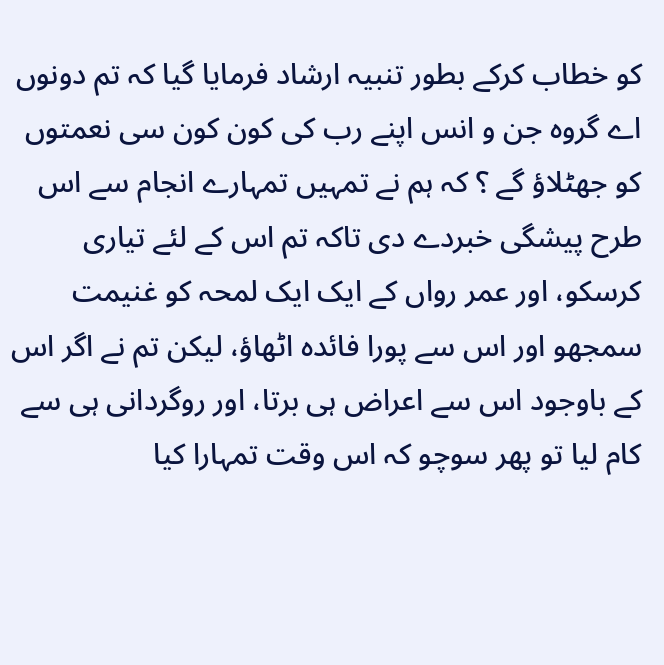کو خطاب کرکے بطور تنبیہ ارشاد فرمایا گیا کہ تم دونوں اے گروہ جن و انس اپنے رب کی کون کون سی نعمتوں کو جھٹلاؤ گے ؟ کہ ہم نے تمہیں تمہارے انجام سے اس طرح پیشگی خبردے دی تاکہ تم اس کے لئے تیاری کرسکو، اور عمر رواں کے ایک ایک لمحہ کو غنیمت سمجھو اور اس سے پورا فائدہ اٹھاؤ، لیکن تم نے اگر اس کے باوجود اس سے اعراض ہی برتا، اور روگردانی ہی سے کام لیا تو پھر سوچو کہ اس وقت تمہارا کیا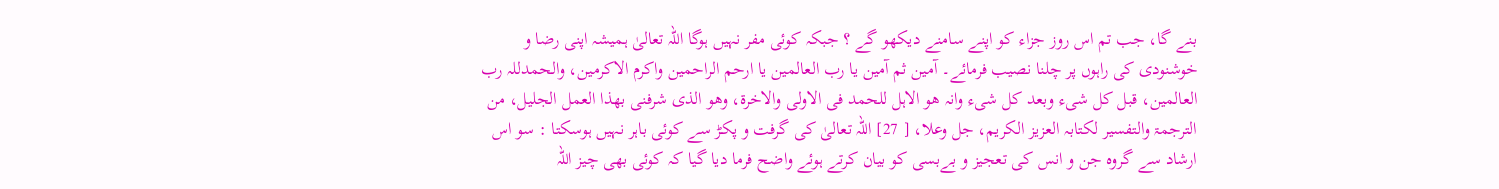بنے گا، جب تم اس روز جزاء کو اپنے سامنے دیکھو گے ؟ جبکہ کوئی مفر نہیں ہوگا اللہ تعالیٰ ہمیشہ اپنی رضا و خوشنودی کی راہوں پر چلنا نصیب فرمائے۔ آمین ثم آمین یا رب العالمین یا ارحم الراحمین واکرم الاکرمین، والحمدللہ رب العالمین، قبل کل شیء وبعد کل شیء وانہ ھو الاہل للحمد فی الاولی والاخرۃ، وھو الذی شرفنی بھذا العمل الجلیل، من الترجمۃ والتفسیر لکتابہ العزیز الکریم، جل وعلا، [ 27] اللہ تعالیٰ کی گرفت و پکڑ سے کوئی باہر نہیں ہوسکتا : سو اس ارشاد سے گروہ جن و انس کی تعجیز و بےبسی کو بیان کرتے ہوئے واضح فرما دیا گیا کہ کوئی بھی چیز اللہ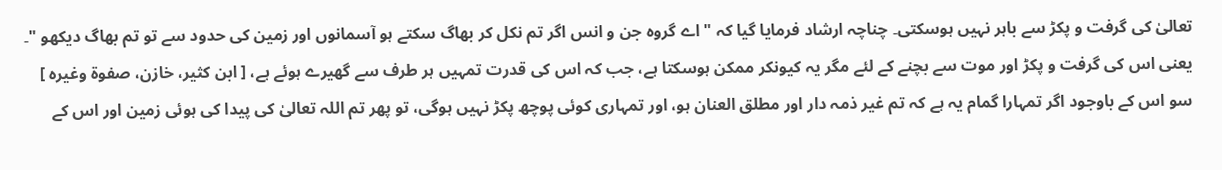تعالیٰ کی گرفت و پکڑ سے باہر نہیں ہوسکتی۔ چناچہ ارشاد فرمایا گیا کہ " اے گروہ جن و انس اگر تم نکل کر بھاگ سکتے ہو آسمانوں اور زمین کی حدود سے تو تم بھاگ دیکھو "۔ یعنی اس کی گرفت و پکڑ اور موت سے بچنے کے لئے مگر یہ کیونکر ممکن ہوسکتا ہے، جب کہ اس کی قدرت تمہیں ہر طرف سے گھیرے ہوئے ہے، [ ابن کثیر، خازن، صفوۃ وغیرہ ] سو اس کے باوجود اگر تمہارا گمام یہ ہے کہ تم غیر ذمہ دار اور مطلق العنان ہو، اور تمہاری کوئی پوچھ پکڑ نہیں ہوگی، تو پھر تم اللہ تعالیٰ کی پیدا کی ہوئی زمین اور اس کے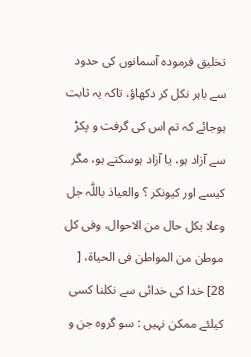تخلیق فرمودہ آسمانوں کی حدود سے باہر نکل کر دکھاؤ، تاکہ یہ ثابت ہوجائے کہ تم اس کی گرفت و پکڑ سے آزاد ہو، یا آزاد ہوسکتے ہو، مگر کیسے اور کیونکر ؟ والعیاذ باللّٰہ جل وعلا بکل حال من الاحوال، وفی کل موطن من المواطن فی الحیاۃ، [ 28] خدا کی خدائی سے نکلنا کسی کیلئے ممکن نہیں : سو گروہ جن و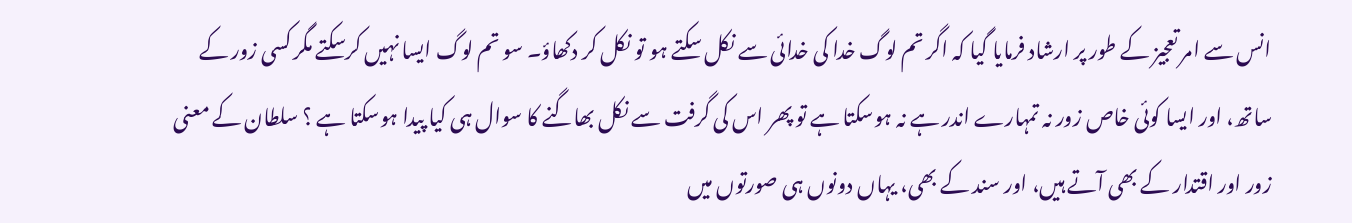انس سے امر تعجیز کے طور پر ارشاد فرمایا گیا کہ اگر تم لوگ خدا کی خدائی سے نکل سکتے ہو تو نکل کر دکھاؤ۔ سو تم لوگ ایسا نہیں کرسکتے مگر کسی زور کے ساتھ، اور ایسا کوئی خاص زور نہ تمہارے اندر ہے نہ ہوسکتا ہے تو پھر اس کی گرفت سے نکل بھاگنے کا سوال ہی کیا پیدا ہوسکتا ہے ؟ سلطان کے معنی زور اور اقتدار کے بھی آتے ہیں، اور سند کے بھی، یہاں دونوں ہی صورتوں میں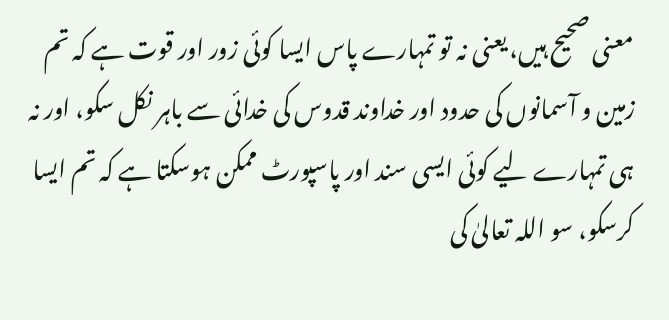معنی صحیح ہیں، یعنی نہ تو تمہارے پاس ایسا کوئی زور اور قوت ہے کہ تم زمین و آسمانوں کی حدود اور خداوند قدوس کی خدائی سے باہر نکل سکو، اور نہ ہی تمہارے لیے کوئی ایسی سند اور پاسپورٹ ممکن ہوسکتا ہے کہ تم ایسا کرسکو، سو اللہ تعالیٰ کی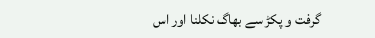گرفت و پکڑ سے بھاگ نکلنا اور اس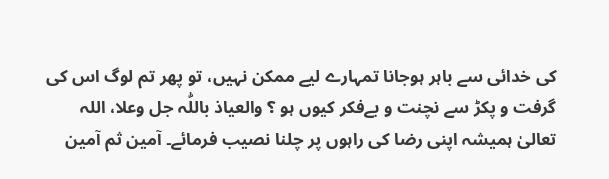کی خدائی سے باہر ہوجانا تمہارے لیے ممکن نہیں، تو پھر تم لوگ اس کی گرفت و پکڑ سے نچنت و بےفکر کیوں ہو ؟ والعیاذ باللّٰہ جل وعلا، اللہ تعالیٰ ہمیشہ اپنی رضا کی راہوں پر چلنا نصیب فرمائے۔ آمین ثم آمین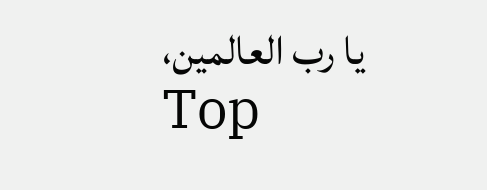یا رب العالمین،
Top